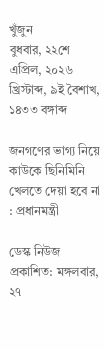খুঁজুন
বুধবার, ২২শে এপ্রিল, ২০২৬ খ্রিস্টাব্দ, ৯ই বৈশাখ, ১৪৩৩ বঙ্গাব্দ

জনগণের ভাগ্য নিয়ে কাউকে ছিনিমিনি খেলতে দেয়া হবে না : প্রধানমন্ত্রী

ডেস্ক নিউজ
প্রকাশিত: মঙ্গলবার, ২৭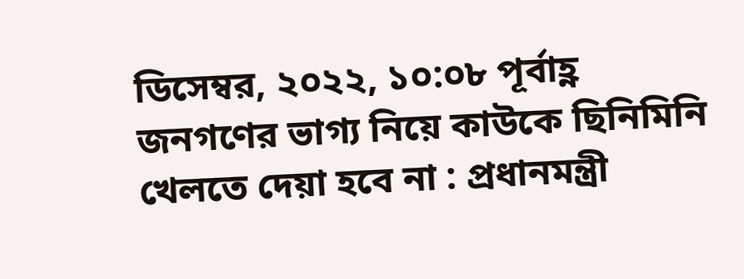ডিসেম্বর, ২০২২, ১০:০৮ পূর্বাহ্ণ
জনগণের ভাগ্য নিয়ে কাউকে ছিনিমিনি খেলতে দেয়া হবে না : প্রধানমন্ত্রী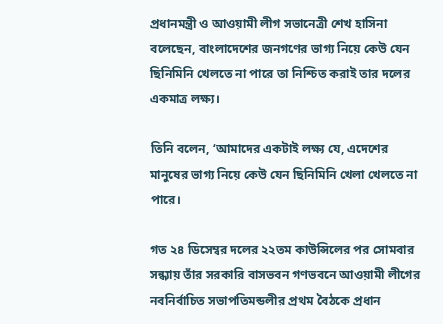প্রধানমন্ত্রী ও আওয়ামী লীগ সভানেত্রী শেখ হাসিনা বলেছেন, বাংলাদেশের জনগণের ভাগ্য নিয়ে কেউ যেন ছিনিমিনি খেলতে না পারে তা নিশ্চিত করাই তার দলের একমাত্র লক্ষ্য।

তিনি বলেন, ‘আমাদের একটাই লক্ষ্য যে, এদেশের মানুষের ভাগ্য নিয়ে কেউ যেন ছিনিমিনি খেলা খেলতে না পারে।

গত ২৪ ডিসেম্বর দলের ২২তম কাউন্সিলের পর সোমবার সন্ধ্যায় তাঁর সরকারি বাসভবন গণভবনে আওয়ামী লীগের নবনির্বাচিত সভাপতিমন্ডলীর প্রথম বৈঠকে প্রধান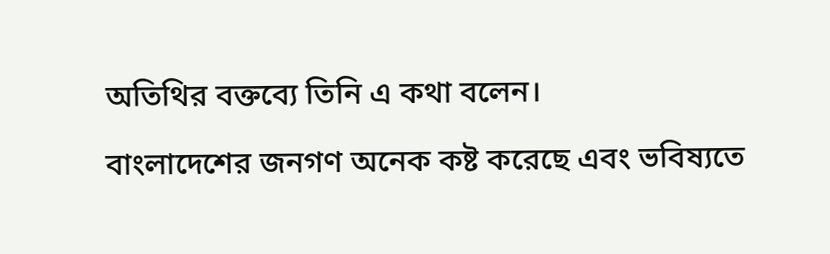অতিথির বক্তব্যে তিনি এ কথা বলেন।

বাংলাদেশের জনগণ অনেক কষ্ট করেছে এবং ভবিষ্যতে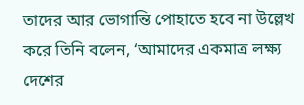তাদের আর ভোগান্তি পোহাতে হবে না উল্লেখ করে তিনি বলেন, ‘আমাদের একমাত্র লক্ষ্য দেশের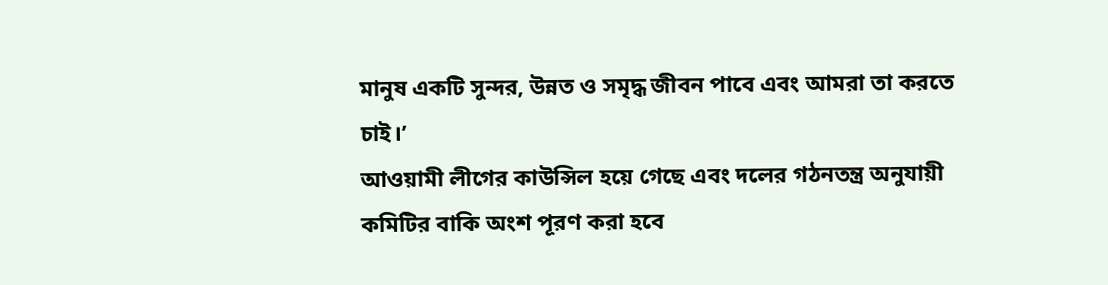মানুষ একটি সুন্দর, উন্নত ও সমৃদ্ধ জীবন পাবে এবং আমরা তা করতে চাই।’
আওয়ামী লীগের কাউন্সিল হয়ে গেছে এবং দলের গঠনতন্ত্র অনুযায়ী কমিটির বাকি অংশ পূরণ করা হবে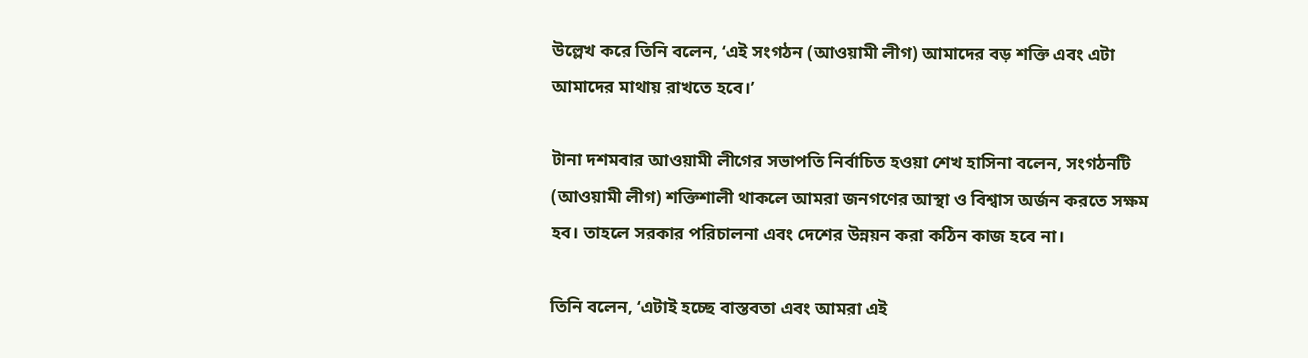উল্লেখ করে তিনি বলেন, ‘এই সংগঠন (আওয়ামী লীগ) আমাদের বড় শক্তি এবং এটা আমাদের মাথায় রাখতে হবে।’

টানা দশমবার আওয়ামী লীগের সভাপতি নির্বাচিত হওয়া শেখ হাসিনা বলেন, সংগঠনটি (আওয়ামী লীগ) শক্তিশালী থাকলে আমরা জনগণের আস্থা ও বিশ্বাস অর্জন করতে সক্ষম হব। তাহলে সরকার পরিচালনা এবং দেশের উন্নয়ন করা কঠিন কাজ হবে না।

তিনি বলেন, ‘এটাই হচ্ছে বাস্তবতা এবং আমরা এই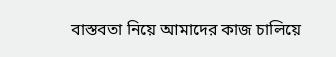বাস্তবতা নিয়ে আমাদের কাজ চালিয়ে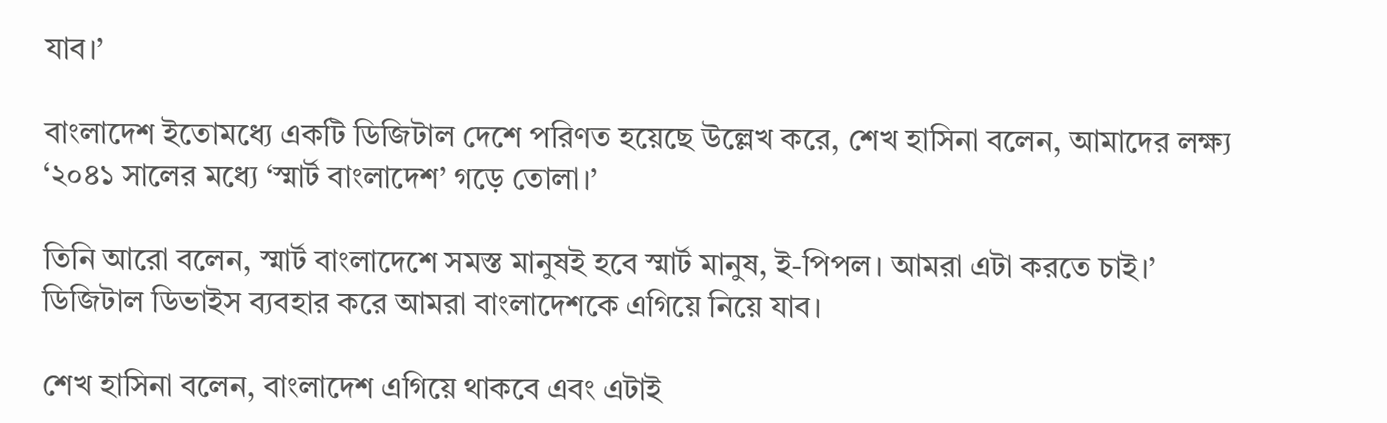যাব।’

বাংলাদেশ ইতোমধ্যে একটি ডিজিটাল দেশে পরিণত হয়েছে উল্লেখ করে, শেখ হাসিনা বলেন, আমাদের লক্ষ্য ‘২০৪১ সালের মধ্যে ‘স্মার্ট বাংলাদেশ’ গড়ে তোলা।’

তিনি আরো বলেন, স্মার্ট বাংলাদেশে সমস্ত মানুষই হবে স্মার্ট মানুষ, ই-পিপল। আমরা এটা করতে চাই।’ ডিজিটাল ডিভাইস ব্যবহার করে আমরা বাংলাদেশকে এগিয়ে নিয়ে যাব।

শেখ হাসিনা বলেন, বাংলাদেশ এগিয়ে থাকবে এবং এটাই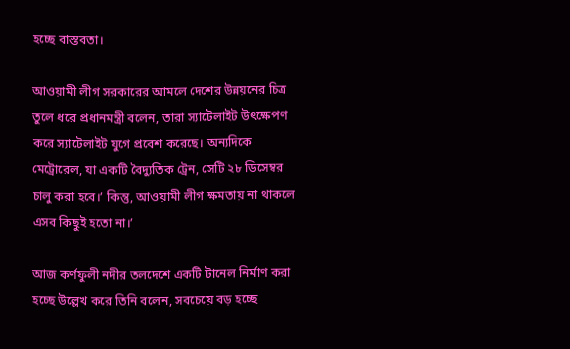হচ্ছে বাস্তবতা।

আওয়ামী লীগ সরকারের আমলে দেশের উন্নয়নের চিত্র তুলে ধরে প্রধানমন্ত্রী বলেন, তারা স্যাটেলাইট উৎক্ষেপণ করে স্যাটেলাইট যুগে প্রবেশ করেছে। অন্যদিকে মেট্রোরেল, যা একটি বৈদ্যুতিক ট্রেন, সেটি ২৮ ডিসেম্বর চালু করা হবে।’ কিন্তু, আওয়ামী লীগ ক্ষমতায় না থাকলে এসব কিছুই হতো না।’

আজ কর্ণফুলী নদীর তলদেশে একটি টানেল নির্মাণ করা হচ্ছে উল্লেখ করে তিনি বলেন, সবচেয়ে বড় হচ্ছে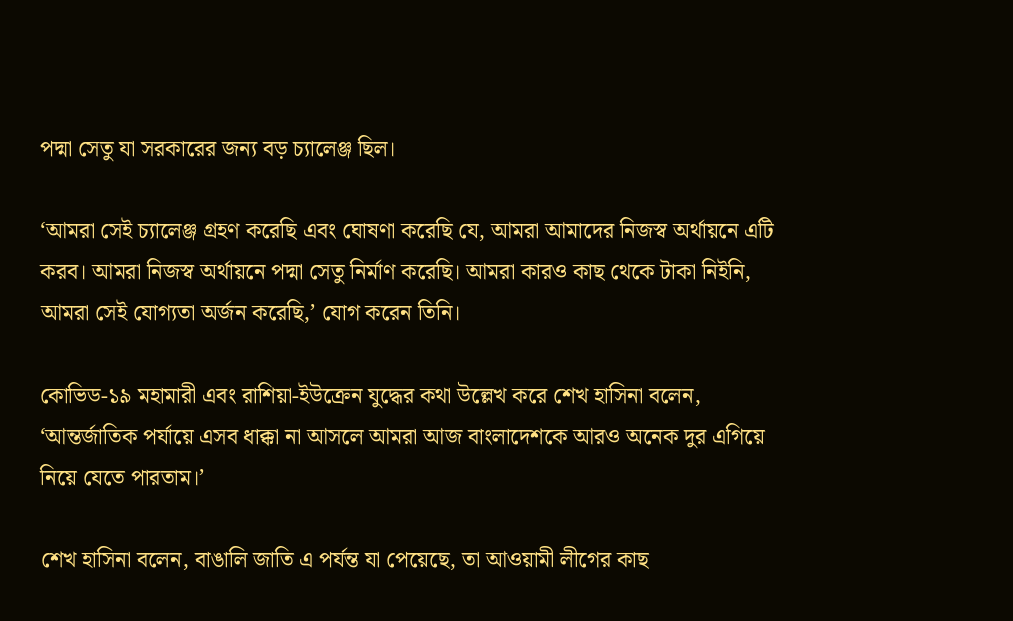পদ্মা সেতু যা সরকারের জন্য বড় চ্যালেঞ্জ ছিল।

‘আমরা সেই চ্যালেঞ্জ গ্রহণ করেছি এবং ঘোষণা করেছি যে, আমরা আমাদের নিজস্ব অর্থায়নে এটি করব। আমরা নিজস্ব অর্থায়নে পদ্মা সেতু নির্মাণ করেছি। আমরা কারও কাছ থেকে টাকা নিইনি, আমরা সেই যোগ্যতা অর্জন করেছি,’ যোগ করেন তিনি।

কোভিড-১৯ মহামারী এবং রাশিয়া-ইউক্রেন যুদ্ধের কথা উল্লেখ করে শেখ হাসিনা বলেন, ‘আন্তর্জাতিক পর্যায়ে এসব ধাক্কা না আসলে আমরা আজ বাংলাদেশকে আরও অনেক দুর এগিয়ে নিয়ে যেতে পারতাম।’

শেখ হাসিনা বলেন, বাঙালি জাতি এ পর্যন্ত যা পেয়েছে, তা আওয়ামী লীগের কাছ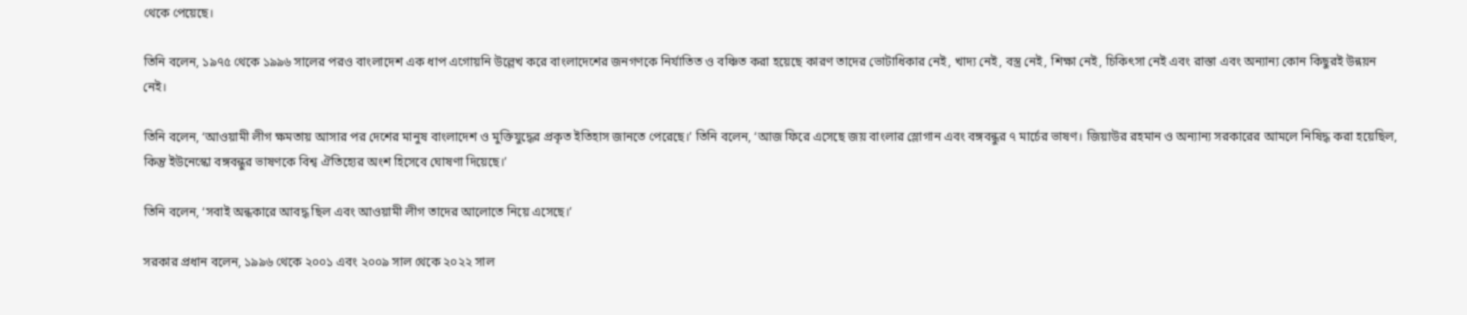থেকে পেয়েছে।

তিনি বলেন, ১৯৭৫ থেকে ১৯৯৬ সালের পরও বাংলাদেশ এক ধাপ এগোয়নি উল্লেখ করে বাংলাদেশের জনগণকে নির্যাতিত ও বঞ্চিত করা হয়েছে কারণ তাদের ভোটাধিকার নেই, খাদ্য নেই, বস্ত্র নেই, শিক্ষা নেই, চিকিৎসা নেই এবং রাস্তা এবং অন্যান্য কোন কিছুরই উন্নয়ন নেই।

তিনি বলেন, ‘আওয়ামী লীগ ক্ষমতায় আসার পর দেশের মানুষ বাংলাদেশ ও মুক্তিযুদ্ধের প্রকৃত ইতিহাস জানতে পেরেছে।’ তিনি বলেন, ‘আজ ফিরে এসেছে জয় বাংলার স্লোগান এবং বঙ্গবন্ধুর ৭ মার্চের ভাষণ। জিয়াউর রহমান ও অন্যান্য সরকারের আমলে নিষিদ্ধ করা হয়েছিল, কিন্তু ইউনেস্কো বঙ্গবন্ধুর ভাষণকে বিশ্ব ঐতিহ্যের অংশ হিসেবে ঘোষণা দিয়েছে।’

তিনি বলেন, ‘সবাই অন্ধকারে আবদ্ধ ছিল এবং আওয়ামী লীগ তাদের আলোতে নিয়ে এসেছে।’

সরকার প্রধান বলেন, ১৯৯৬ থেকে ২০০১ এবং ২০০৯ সাল থেকে ২০২২ সাল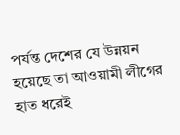পর্যন্ত দেশের যে উন্নয়ন হয়েছে তা আওয়ামী লীগের হাত ধরেই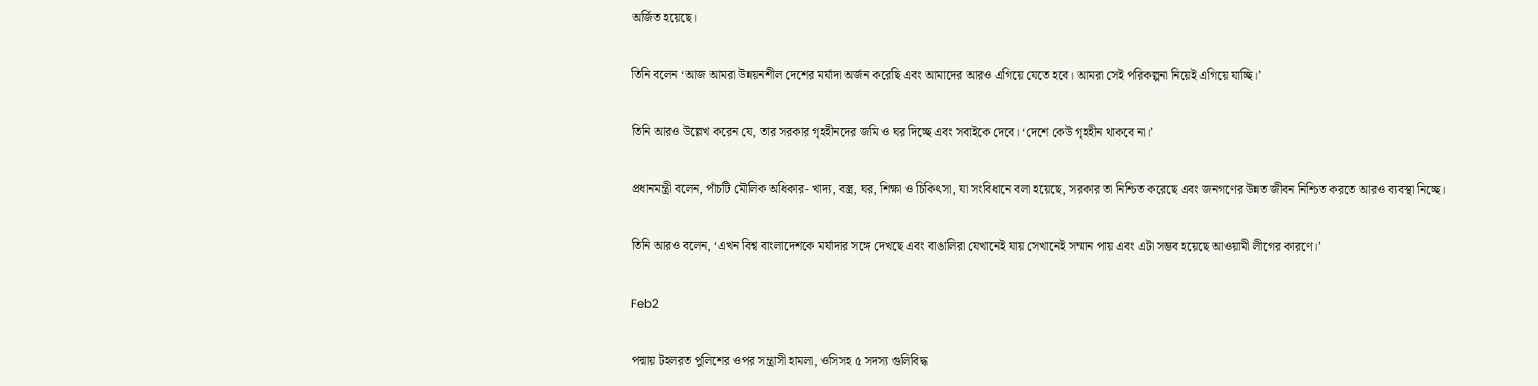অর্জিত হয়েছে।

তিনি বলেন ‘আজ আমরা উন্নয়নশীল দেশের মর্যাদা অর্জন করেছি এবং আমাদের আরও এগিয়ে যেতে হবে। আমরা সেই পরিকল্পনা নিয়েই এগিয়ে যাচ্ছি।’

তিনি আরও উল্লেখ করেন যে, তার সরকার গৃহহীনদের জমি ও ঘর দিচ্ছে এবং সবাইকে দেবে। ‘দেশে কেউ গৃহহীন থাকবে না।’

প্রধানমন্ত্রী বলেন, পাঁচটি মৌলিক অধিকার- খাদ্য, বস্ত্র, ঘর, শিক্ষা ও চিকিৎসা, যা সংবিধানে বলা হয়েছে, সরকার তা নিশ্চিত করেছে এবং জনগণের উন্নত জীবন নিশ্চিত করতে আরও ব্যবস্থা নিচ্ছে।

তিনি আরও বলেন, ‘এখন বিশ্ব বাংলাদেশকে মর্যাদার সঙ্গে দেখছে এবং বাঙালিরা যেখানেই যায় সেখানেই সম্মান পায় এবং এটা সম্ভব হয়েছে আওয়ামী লীগের কারণে।’

Feb2

পদ্মায় টহলরত পুলিশের ওপর সন্ত্রাসী হামলা, ওসিসহ ৫ সদস্য গুলিবিদ্ধ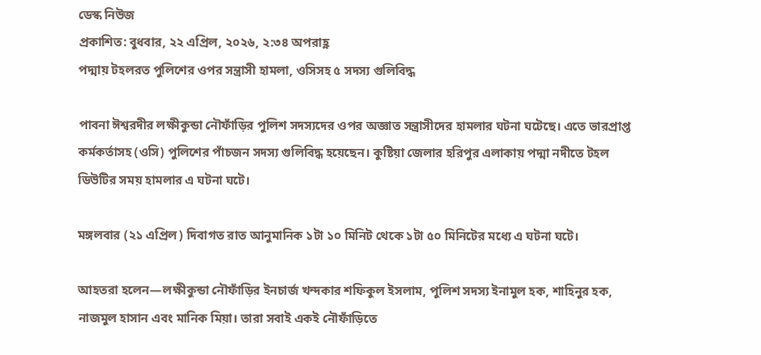ডেস্ক নিউজ
প্রকাশিত: বুধবার, ২২ এপ্রিল, ২০২৬, ২:৩৪ অপরাহ্ণ
পদ্মায় টহলরত পুলিশের ওপর সন্ত্রাসী হামলা, ওসিসহ ৫ সদস্য গুলিবিদ্ধ

পাবনা ঈশ্বরদীর লক্ষীকুন্ডা নৌফাঁড়ির পুলিশ সদস্যদের ওপর অজ্ঞাত সন্ত্রাসীদের হামলার ঘটনা ঘটেছে। এতে ভারপ্রাপ্ত কর্মকর্তাসহ (ওসি) পুলিশের পাঁচজন সদস্য গুলিবিদ্ধ হয়েছেন। কুষ্টিয়া জেলার হরিপুর এলাকায় পদ্মা নদীতে টহল ডিউটির সময় হামলার এ ঘটনা ঘটে।

মঙ্গলবার (২১ এপ্রিল) দিবাগত রাত আনুমানিক ১টা ১০ মিনিট থেকে ১টা ৫০ মিনিটের মধ্যে এ ঘটনা ঘটে।

আহতরা হলেন—লক্ষীকুন্ডা নৌফাঁড়ির ইনচার্জ খন্দকার শফিকুল ইসলাম, পুলিশ সদস্য ইনামুল হক, শাহিনুর হক, নাজমুল হাসান এবং মানিক মিয়া। তারা সবাই একই নৌফাঁড়িতে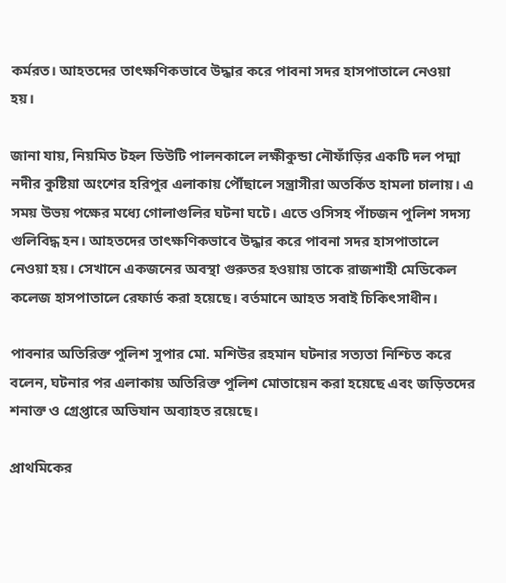কর্মরত। আহতদের তাৎক্ষণিকভাবে উদ্ধার করে পাবনা সদর হাসপাতালে নেওয়া হয়।

জানা যায়, নিয়মিত টহল ডিউটি পালনকালে লক্ষীকুন্ডা নৌফাঁড়ির একটি দল পদ্মা নদীর কুষ্টিয়া অংশের হরিপুর এলাকায় পৌঁছালে সন্ত্রাসীরা অতর্কিত হামলা চালায়। এ সময় উভয় পক্ষের মধ্যে গোলাগুলির ঘটনা ঘটে। এতে ওসিসহ পাঁচজন পুলিশ সদস্য গুলিবিদ্ধ হন। আহতদের তাৎক্ষণিকভাবে উদ্ধার করে পাবনা সদর হাসপাতালে নেওয়া হয়। সেখানে একজনের অবস্থা গুরুতর হওয়ায় তাকে রাজশাহী মেডিকেল কলেজ হাসপাতালে রেফার্ড করা হয়েছে। বর্তমানে আহত সবাই চিকিৎসাধীন।

পাবনার অতিরিক্ত পুলিশ সুপার মো. মশিউর রহমান ঘটনার সত্যতা নিশ্চিত করে বলেন, ঘটনার পর এলাকায় অতিরিক্ত পুলিশ মোতায়েন করা হয়েছে এবং জড়িতদের শনাক্ত ও গ্রেপ্তারে অভিযান অব্যাহত রয়েছে।

প্রাথমিকের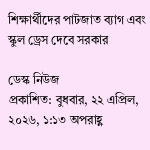শিক্ষার্থীদের পাটজাত ব্যাগ এবং স্কুল ড্রেস দেবে সরকার

ডেস্ক নিউজ
প্রকাশিত: বুধবার, ২২ এপ্রিল, ২০২৬, ১:১৩ অপরাহ্ণ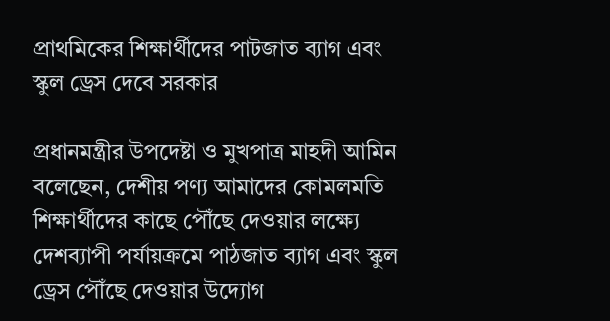প্রাথমিকের শিক্ষার্থীদের পাটজাত ব্যাগ এবং স্কুল ড্রেস দেবে সরকার

প্রধানমন্ত্রীর উপদেষ্টা ও মুখপাত্র মাহদী আমিন বলেছেন, দেশীয় পণ্য আমাদের কোমলমতি শিক্ষার্থীদের কাছে পৌঁছে দেওয়ার লক্ষ্যে দেশব্যাপী পর্যায়ক্রমে পাঠজাত ব্যাগ এবং স্কুল ড্রেস পৌঁছে দেওয়ার উদ্যোগ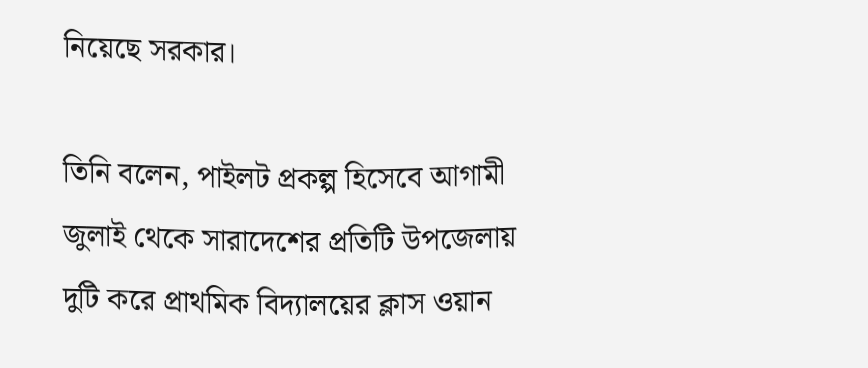নিয়েছে সরকার।

তিনি বলেন, পাইলট প্রকল্প হিসেবে আগামী জুলাই থেকে সারাদেশের প্রতিটি উপজেলায় দুটি করে প্রাথমিক বিদ্যালয়ের ক্লাস ওয়ান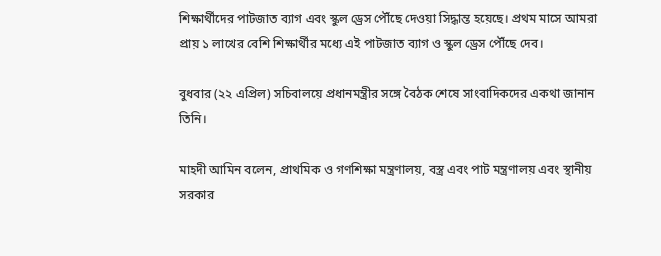শিক্ষার্থীদের পাটজাত ব্যাগ এবং স্কুল ড্রেস পৌঁছে দেওয়া সিদ্ধান্ত হয়েছে। প্রথম মাসে আমরা প্রায় ১ লাখের বেশি শিক্ষার্থীর মধ্যে এই পাটজাত ব্যাগ ও স্কুল ড্রেস পৌঁছে দেব।

বুধবার (২২ এপ্রিল) সচিবালয়ে প্রধানমন্ত্রীর সঙ্গে বৈঠক শেষে সাংবাদিকদের একথা জানান তিনি।

মাহদী আমিন বলেন, প্রাথমিক ও গণশিক্ষা মন্ত্রণালয়, বস্ত্র এবং পাট মন্ত্রণালয় এবং স্থানীয় সরকার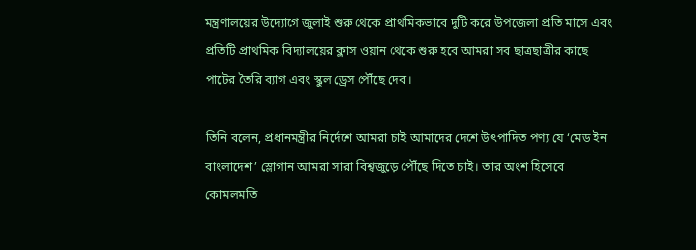মন্ত্রণালয়ের উদ্যোগে জুলাই শুরু থেকে প্রাথমিকভাবে দুটি করে উপজেলা প্রতি মাসে এবং প্রতিটি প্রাথমিক বিদ্যালয়ের ক্লাস ওয়ান থেকে শুরু হবে আমরা সব ছাত্রছাত্রীর কাছে পাটের তৈরি ব্যাগ এবং স্কুল ড্রেস পৌঁছে দেব।

তিনি বলেন, প্রধানমন্ত্রীর নির্দেশে আমরা চাই আমাদের দেশে উৎপাদিত পণ্য যে ‘মেড ইন বাংলাদেশ’ স্লোগান আমরা সারা বিশ্বজুড়ে পৌঁছে দিতে চাই। তার অংশ হিসেবে কোমলমতি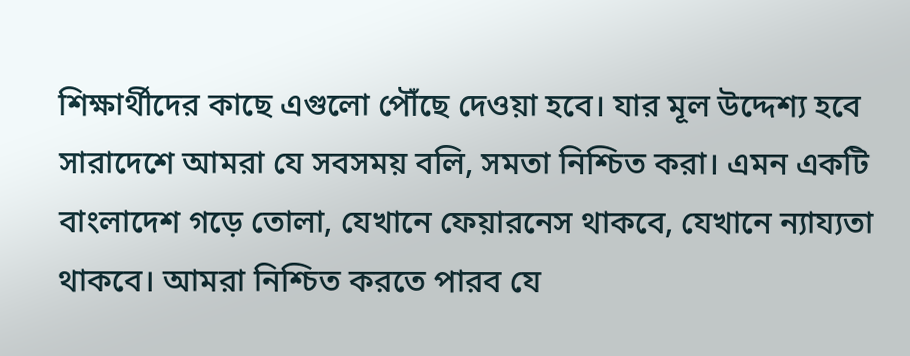শিক্ষার্থীদের কাছে এগুলো পৌঁছে দেওয়া হবে। যার মূল উদ্দেশ্য হবে সারাদেশে আমরা যে সবসময় বলি, সমতা নিশ্চিত করা। এমন একটি বাংলাদেশ গড়ে তোলা, যেখানে ফেয়ারনেস থাকবে, যেখানে ন্যায্যতা থাকবে। আমরা নিশ্চিত করতে পারব যে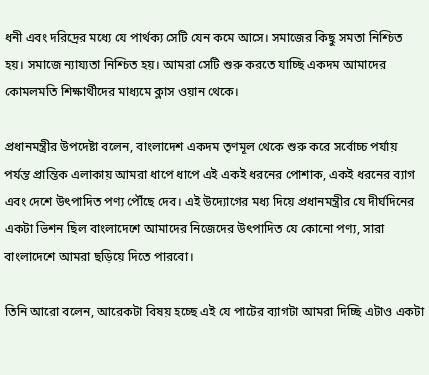ধনী এবং দরিদ্রের মধ্যে যে পার্থক্য সেটি যেন কমে আসে। সমাজের কিছু সমতা নিশ্চিত হয়। সমাজে ন্যায্যতা নিশ্চিত হয়। আমরা সেটি শুরু করতে যাচ্ছি একদম আমাদের কোমলমতি শিক্ষার্থীদের মাধ্যমে ক্লাস ওয়ান থেকে।

প্রধানমন্ত্রীর উপদেষ্টা বলেন, বাংলাদেশ একদম তৃণমূল থেকে শুরু করে সর্বোচ্চ পর্যায় পর্যন্ত প্রান্তিক এলাকায় আমরা ধাপে ধাপে এই একই ধরনের পোশাক, একই ধরনের ব্যাগ এবং দেশে উৎপাদিত পণ্য পৌঁছে দেব। এই উদ্যোগের মধ্য দিয়ে প্রধানমন্ত্রীর যে দীর্ঘদিনের একটা ভিশন ছিল বাংলাদেশে আমাদের নিজেদের উৎপাদিত যে কোনো পণ্য, সারা বাংলাদেশে আমরা ছড়িয়ে দিতে পারবো।

তিনি আরো বলেন, আরেকটা বিষয় হচ্ছে এই যে পাটের ব্যাগটা আমরা দিচ্ছি এটাও একটা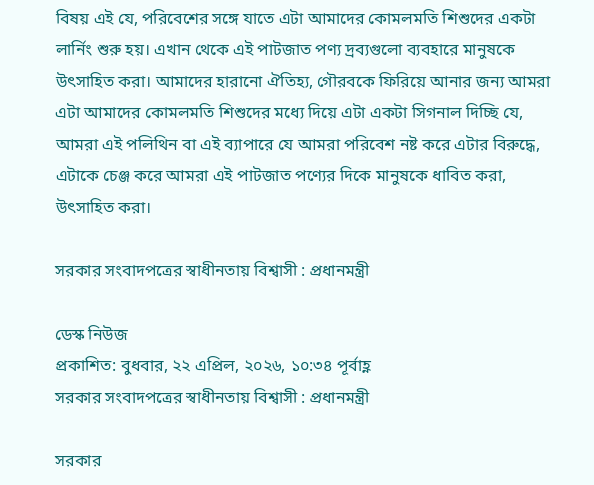বিষয় এই যে, পরিবেশের সঙ্গে যাতে এটা আমাদের কোমলমতি শিশুদের একটা লার্নিং শুরু হয়। এখান থেকে এই পাটজাত পণ্য দ্রব্যগুলো ব্যবহারে মানুষকে উৎসাহিত করা। আমাদের হারানো ঐতিহ্য, গৌরবকে ফিরিয়ে আনার জন্য আমরা এটা আমাদের কোমলমতি শিশুদের মধ্যে দিয়ে এটা একটা সিগনাল দিচ্ছি যে, আমরা এই পলিথিন বা এই ব্যাপারে যে আমরা পরিবেশ নষ্ট করে এটার বিরুদ্ধে, এটাকে চেঞ্জ করে আমরা এই পাটজাত পণ্যের দিকে মানুষকে ধাবিত করা, উৎসাহিত করা।

সরকার সংবাদপত্রের স্বাধীনতায় বিশ্বাসী : প্রধানমন্ত্রী

ডেস্ক নিউজ
প্রকাশিত: বুধবার, ২২ এপ্রিল, ২০২৬, ১০:৩৪ পূর্বাহ্ণ
সরকার সংবাদপত্রের স্বাধীনতায় বিশ্বাসী : প্রধানমন্ত্রী

সরকার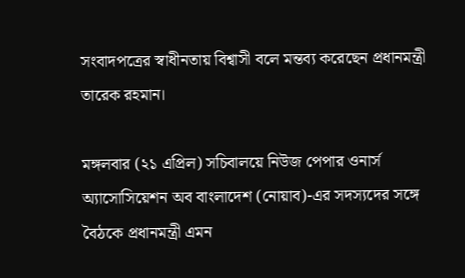সংবাদপত্রের স্বাধীনতায় বিশ্বাসী বলে মন্তব্য করেছেন প্রধানমন্ত্রী তারেক রহমান।

মঙ্গলবার (২১ এপ্রিল) সচিবালয়ে নিউজ পেপার ওনার্স অ্যাসোসিয়েশন অব বাংলাদেশ (নোয়াব)-এর সদস্যদের সঙ্গে বৈঠকে প্রধানমন্ত্রী এমন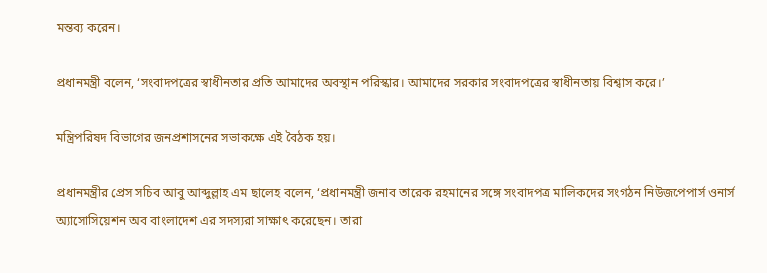মন্তব্য করেন।

প্রধানমন্ত্রী বলেন, ‘সংবাদপত্রের স্বাধীনতার প্রতি আমাদের অবস্থান পরিস্কার। আমাদের সরকার সংবাদপত্রের স্বাধীনতায় বিশ্বাস করে।’

মন্ত্রিপরিষদ বিভাগের জনপ্রশাসনের সভাকক্ষে এই বৈঠক হয়।

প্রধানমন্ত্রীর প্রেস সচিব আবু আব্দুল্লাহ এম ছালেহ বলেন, ‘প্রধানমন্ত্রী জনাব তারেক রহমানের সঙ্গে সংবাদপত্র মালিকদের সংগঠন নিউজপেপার্স ওনার্স অ্যাসোসিয়েশন অব বাংলাদেশ এর সদস্যরা সাক্ষাৎ করেছেন। তারা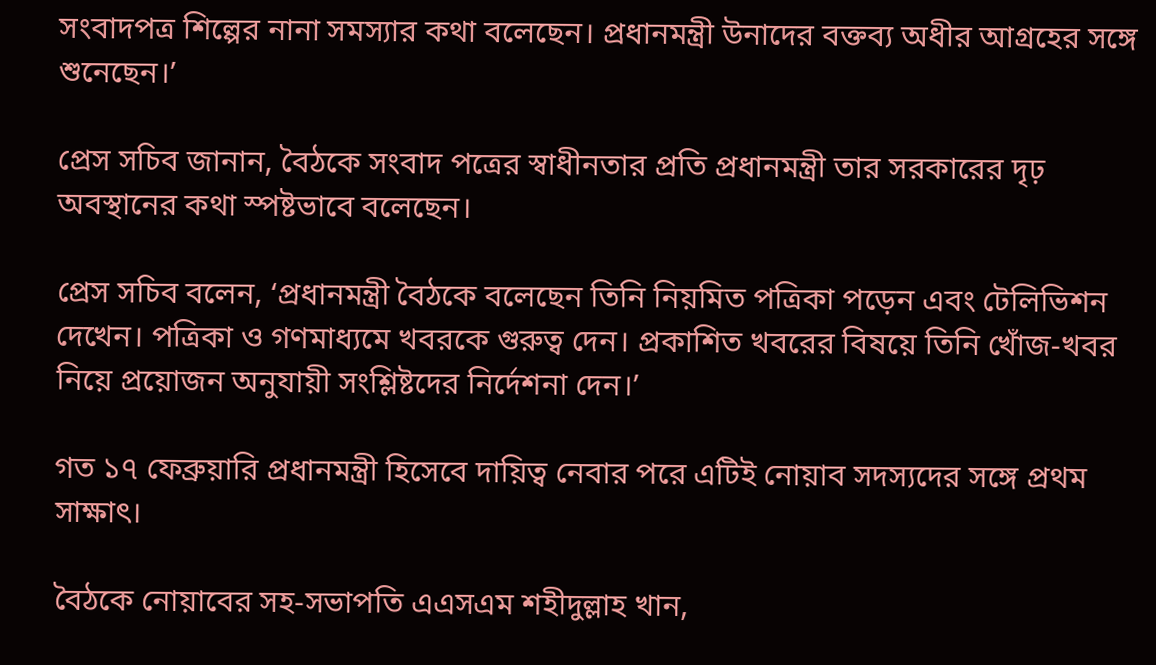সংবাদপত্র শিল্পের নানা সমস্যার কথা বলেছেন। প্রধানমন্ত্রী উনাদের বক্তব্য অধীর আগ্রহের সঙ্গে শুনেছেন।’

প্রেস সচিব জানান, বৈঠকে সংবাদ পত্রের স্বাধীনতার প্রতি প্রধানমন্ত্রী তার সরকারের দৃঢ় অবস্থানের কথা স্পষ্টভাবে বলেছেন।

প্রেস সচিব বলেন, ‘প্রধানমন্ত্রী বৈঠকে বলেছেন তিনি নিয়মিত পত্রিকা পড়েন এবং টেলিভিশন দেখেন। পত্রিকা ও গণমাধ্যমে খবরকে গুরুত্ব দেন। প্রকাশিত খবরের বিষয়ে তিনি খোঁজ-খবর নিয়ে প্রয়োজন অনুযায়ী সংশ্লিষ্টদের নির্দেশনা দেন।’

গত ১৭ ফেব্রুয়ারি প্রধানমন্ত্রী হিসেবে দায়িত্ব নেবার পরে এটিই নোয়াব সদস্যদের সঙ্গে প্রথম সাক্ষাৎ।

বৈঠকে নোয়াবের সহ-সভাপতি এএসএম শহীদুল্লাহ খান,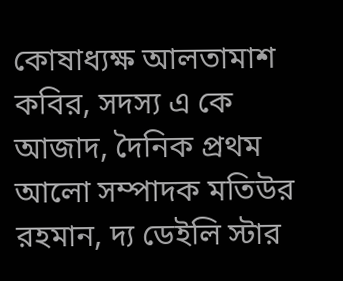কোষাধ্যক্ষ আলতামাশ কবির, সদস্য এ কে আজাদ, দৈনিক প্রথম আলো সম্পাদক মতিউর রহমান, দ্য ডেইলি স্টার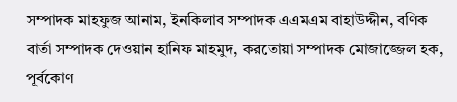সম্পাদক মাহফুজ আনাম, ইনকিলাব সম্পাদক এএমএম বাহাউদ্দীন, বণিক বার্তা সম্পাদক দেওয়ান হানিফ মাহমুদ, করতোয়া সম্পাদক মোজাজ্জেল হক, পূর্বকোণ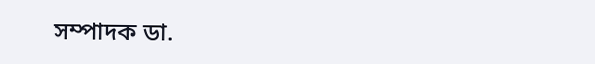সম্পাদক ডা.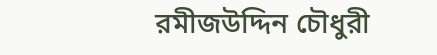রমীজউদ্দিন চৌধুরী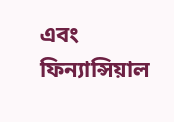এবং ফিন্যান্সিয়াল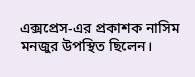এক্সপ্রেস-এর প্রকাশক নাসিম মনজুর উপস্থিত ছিলেন।